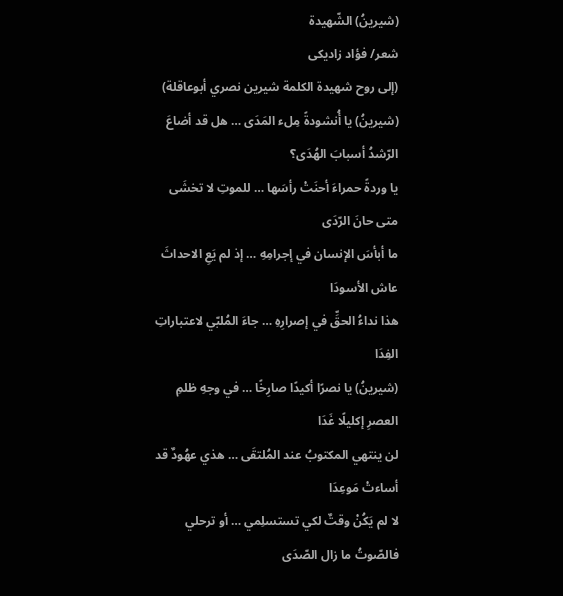(شيرينُ) الشّهيدة
شعر/ فؤاد زاديكى
(إلى روح شهيدة الكلمة شيرين نصري أبوعاقلة)
(شيرينُ) يا أُنشودةً مِلء المَدَى … هل قد أضاعَ الرّشدُ أسبابَ الهُدَى؟
يا وردةً حمراءَ أحنَتْ رأسَها … للموتِ لا تخشَى متى حانَ الرّدَى
ما أبأسَ الإنسان في إجرامِهِ … إذ لم يَعِ الاحداثَ عاش الأسودَا
هذا نداءُ الحقِّ في إصرارِهِ … جاءَ المُلبّي لاعتباراتِ الفِدَا
(شيرينُ) يا نصرًا أكيدًا صارِخًا … في وجهِ ظلمِ العصرِ إكليلًا غَدَا
لن ينتهي المكتوبُ عند المُلتقَى … هذي عهُودٌ قد أساءتْ مَوعِدَا
لا لم يَكُنْ وقتٌ لكي تستسلِمي … أو ترحلي فالصّوتُ ما زال الصّدَى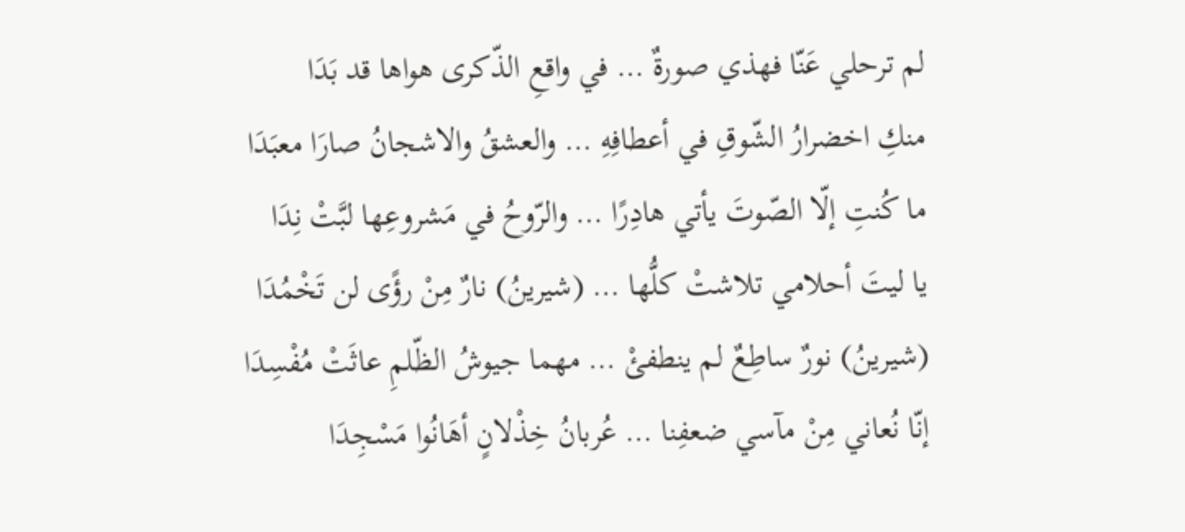لم ترحلي عَنّا فهذي صورةٌ … في واقعِ الذّكرى هواها قد بَدَا
منكِ اخضرارُ الشّوقِ في أعطافِهِ … والعشقُ والاشجانُ صارَا معبَدَا
ما كُنتِ إلّا الصّوتَ يأتي هادِرًا … والرّوحُ في مَشروعِها لبَّتْ نِدَا
يا ليتَ أحلامي تلاشتْ كلُّها … (شيرينُ) نارٌ مِنْ رؤًى لن تَخْمُدَا
(شيرينُ) نورٌ ساطِعٌ لم ينطفئْ … مهما جيوشُ الظّلمِ عاثَتْ مُفْسِدَا
إنّا نُعاني مِنْ مآسي ضعفِنا … عُربانُ خِذْلانٍ أهَانُوا مَسْجِدَا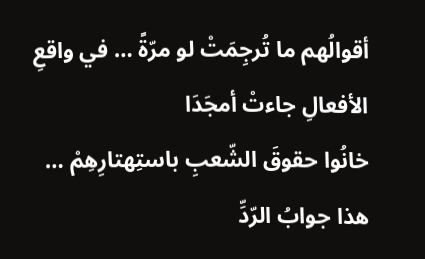أقوالُهم ما تُرجِمَتْ لو مرّةً … في واقعِ الأفعالِ جاءتْ أمجَدَا
خانُوا حقوقَ الشّعبِ باستِهتارِهِمْ … هذا جوابُ الرّدِّ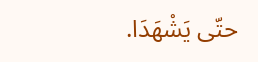حتّى يَشْهَدَا.